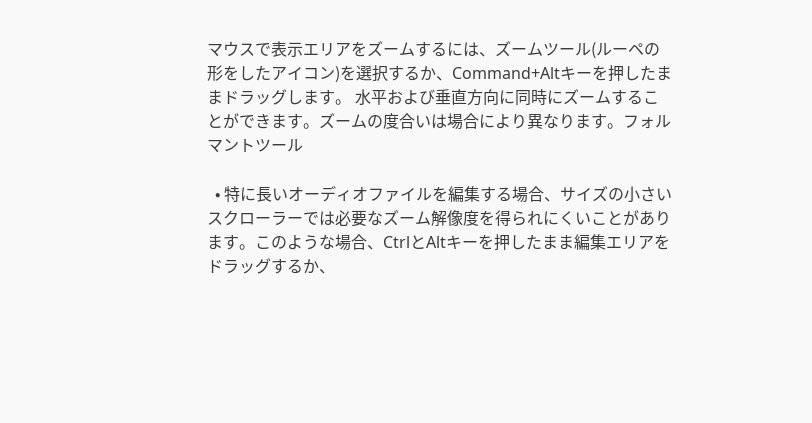マウスで表示エリアをズームするには、ズームツール(ルーペの形をしたアイコン)を選択するか、Command+Altキーを押したままドラッグします。 水平および垂直方向に同時にズームすることができます。ズームの度合いは場合により異なります。フォルマントツール

  • 特に長いオーディオファイルを編集する場合、サイズの小さいスクローラーでは必要なズーム解像度を得られにくいことがあります。このような場合、CtrlとAltキーを押したまま編集エリアをドラッグするか、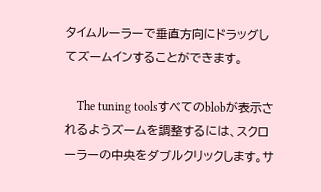タイムルーラーで垂直方向にドラッグしてズームインすることができます。

    The tuning toolsすべてのblobが表示されるようズームを調整するには、スクローラーの中央をダブルクリックします。サ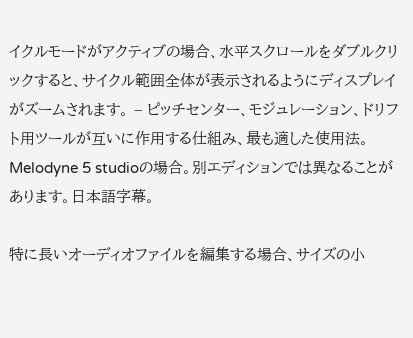イクルモードがアクティブの場合、水平スクロールをダブルクリックすると、サイクル範囲全体が表示されるようにディスプレイがズームされます。 – ピッチセンター、モジュレーション、ドリフト用ツールが互いに作用する仕組み、最も適した使用法。Melodyne 5 studioの場合。別エディションでは異なることがあります。日本語字幕。

特に長いオーディオファイルを編集する場合、サイズの小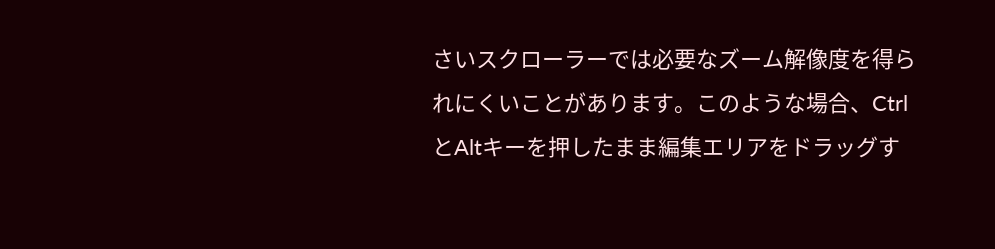さいスクローラーでは必要なズーム解像度を得られにくいことがあります。このような場合、CtrlとAltキーを押したまま編集エリアをドラッグす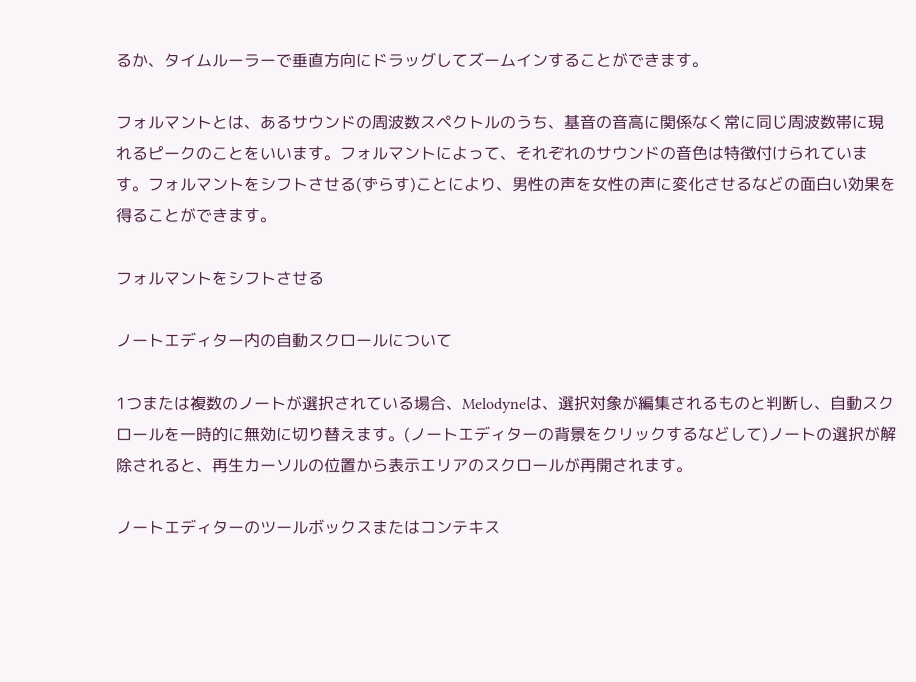るか、タイムルーラーで垂直方向にドラッグしてズームインすることができます。

フォルマントとは、あるサウンドの周波数スペクトルのうち、基音の音高に関係なく常に同じ周波数帯に現れるピークのことをいいます。フォルマントによって、それぞれのサウンドの音色は特徴付けられています。フォルマントをシフトさせる(ずらす)ことにより、男性の声を女性の声に変化させるなどの面白い効果を得ることができます。

フォルマントをシフトさせる

ノートエディター内の自動スクロールについて

1つまたは複数のノートが選択されている場合、Melodyneは、選択対象が編集されるものと判断し、自動スクロールを一時的に無効に切り替えます。(ノートエディターの背景をクリックするなどして)ノートの選択が解除されると、再生カーソルの位置から表示エリアのスクロールが再開されます。

ノートエディターのツールボックスまたはコンテキス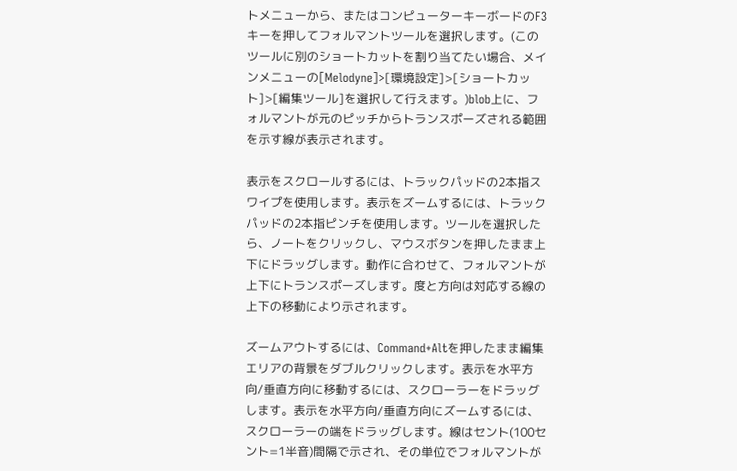トメニューから、またはコンピューターキーボードのF3キーを押してフォルマントツールを選択します。(このツールに別のショートカットを割り当てたい場合、メインメニューの[Melodyne]>[環境設定]>[ショートカット]>[編集ツール]を選択して行えます。)blob上に、フォルマントが元のピッチからトランスポーズされる範囲を示す線が表示されます。

表示をスクロールするには、トラックパッドの2本指スワイプを使用します。表示をズームするには、トラックパッドの2本指ピンチを使用します。ツールを選択したら、ノートをクリックし、マウスボタンを押したまま上下にドラッグします。動作に合わせて、フォルマントが上下にトランスポーズします。度と方向は対応する線の上下の移動により示されます。

ズームアウトするには、Command+Altを押したまま編集エリアの背景をダブルクリックします。表示を水平方向/垂直方向に移動するには、スクローラーをドラッグします。表示を水平方向/垂直方向にズームするには、スクローラーの端をドラッグします。線はセント(100セント=1半音)間隔で示され、その単位でフォルマントが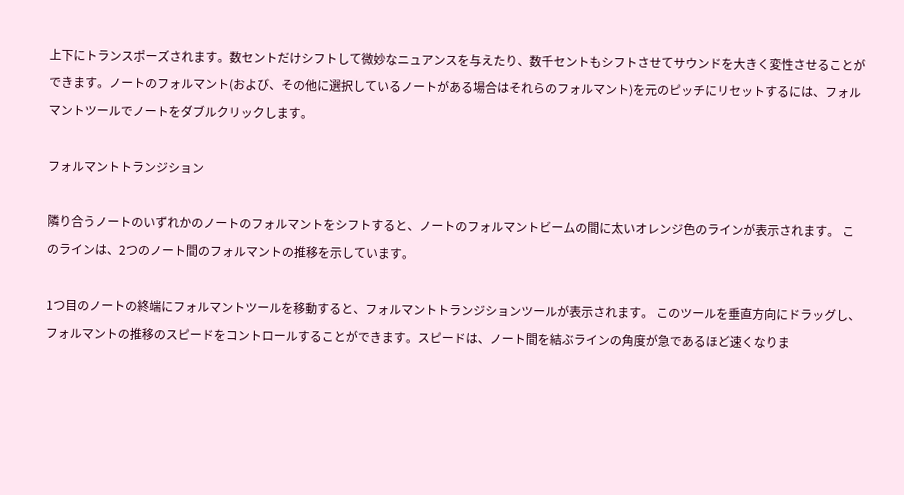上下にトランスポーズされます。数セントだけシフトして微妙なニュアンスを与えたり、数千セントもシフトさせてサウンドを大きく変性させることができます。ノートのフォルマント(および、その他に選択しているノートがある場合はそれらのフォルマント)を元のピッチにリセットするには、フォルマントツールでノートをダブルクリックします。

フォルマントトランジション

隣り合うノートのいずれかのノートのフォルマントをシフトすると、ノートのフォルマントビームの間に太いオレンジ色のラインが表示されます。 このラインは、2つのノート間のフォルマントの推移を示しています。

1つ目のノートの終端にフォルマントツールを移動すると、フォルマントトランジションツールが表示されます。 このツールを垂直方向にドラッグし、フォルマントの推移のスピードをコントロールすることができます。スピードは、ノート間を結ぶラインの角度が急であるほど速くなりま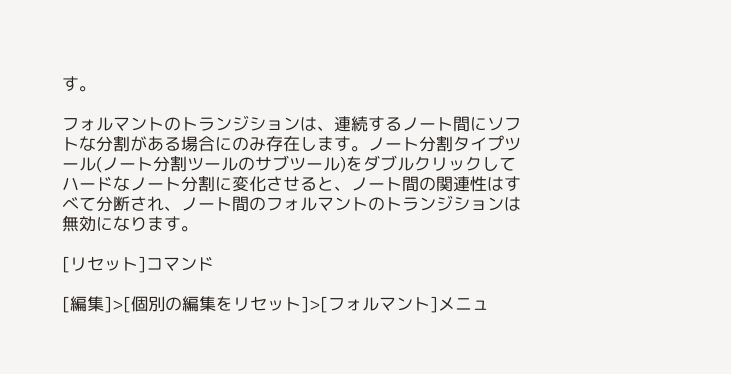す。

フォルマントのトランジションは、連続するノート間にソフトな分割がある場合にのみ存在します。ノート分割タイプツール(ノート分割ツールのサブツール)をダブルクリックしてハードなノート分割に変化させると、ノート間の関連性はすべて分断され、ノート間のフォルマントのトランジションは無効になります。

[リセット]コマンド

[編集]>[個別の編集をリセット]>[フォルマント]メニュ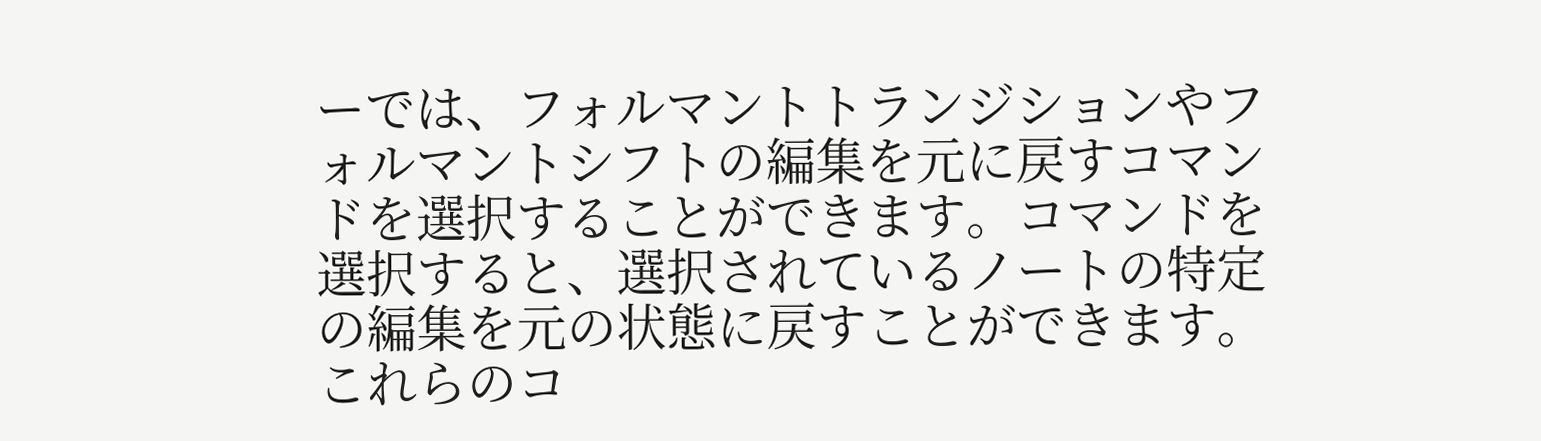ーでは、フォルマントトランジションやフォルマントシフトの編集を元に戻すコマンドを選択することができます。コマンドを選択すると、選択されているノートの特定の編集を元の状態に戻すことができます。これらのコ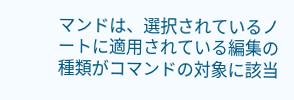マンドは、選択されているノートに適用されている編集の種類がコマンドの対象に該当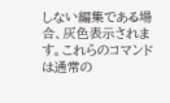しない編集である場合、灰色表示されます。これらのコマンドは通常の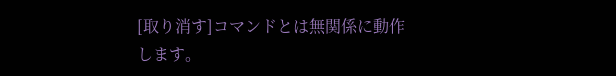[取り消す]コマンドとは無関係に動作します。